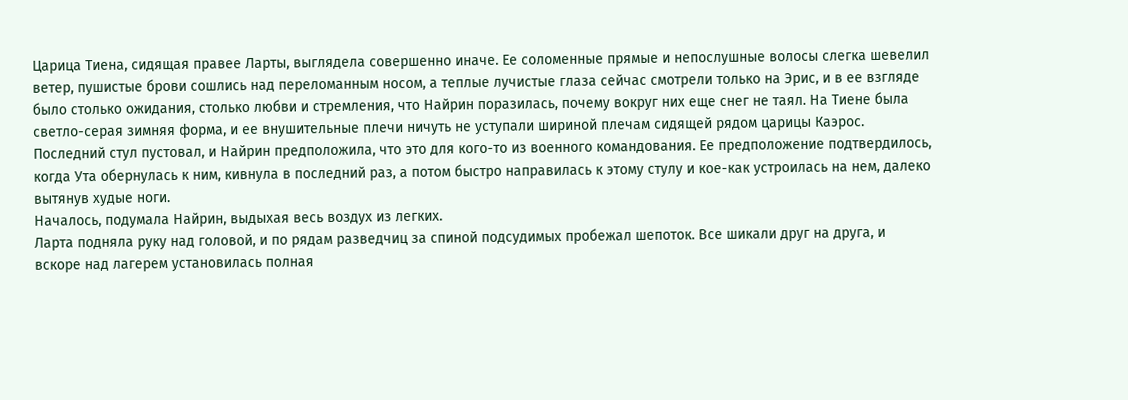Царица Тиена, сидящая правее Ларты, выглядела совершенно иначе. Ее соломенные прямые и непослушные волосы слегка шевелил ветер, пушистые брови сошлись над переломанным носом, а теплые лучистые глаза сейчас смотрели только на Эрис, и в ее взгляде было столько ожидания, столько любви и стремления, что Найрин поразилась, почему вокруг них еще снег не таял. На Тиене была светло-серая зимняя форма, и ее внушительные плечи ничуть не уступали шириной плечам сидящей рядом царицы Каэрос.
Последний стул пустовал, и Найрин предположила, что это для кого-то из военного командования. Ее предположение подтвердилось, когда Ута обернулась к ним, кивнула в последний раз, а потом быстро направилась к этому стулу и кое-как устроилась на нем, далеко вытянув худые ноги.
Началось, подумала Найрин, выдыхая весь воздух из легких.
Ларта подняла руку над головой, и по рядам разведчиц за спиной подсудимых пробежал шепоток. Все шикали друг на друга, и вскоре над лагерем установилась полная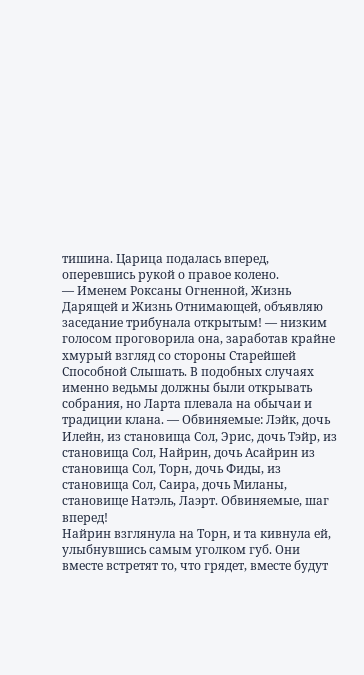тишина. Царица подалась вперед, оперевшись рукой о правое колено.
— Именем Роксаны Огненной, Жизнь Дарящей и Жизнь Отнимающей, объявляю заседание трибунала открытым! — низким голосом проговорила она, заработав крайне хмурый взгляд со стороны Старейшей Способной Слышать. В подобных случаях именно ведьмы должны были открывать собрания, но Ларта плевала на обычаи и традиции клана. — Обвиняемые: Лэйк, дочь Илейн, из становища Сол, Эрис, дочь Тэйр, из становища Сол, Найрин, дочь Асайрин из становища Сол, Торн, дочь Фиды, из становища Сол, Саира, дочь Миланы, становище Натэль, Лаэрт. Обвиняемые, шаг вперед!
Найрин взглянула на Торн, и та кивнула ей, улыбнувшись самым уголком губ. Они вместе встретят то, что грядет, вместе будут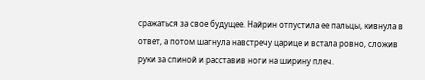сражаться за свое будущее. Найрин отпустила ее пальцы, кивнула в ответ, а потом шагнула навстречу царице и встала ровно, сложив руки за спиной и расставив ноги на ширину плеч.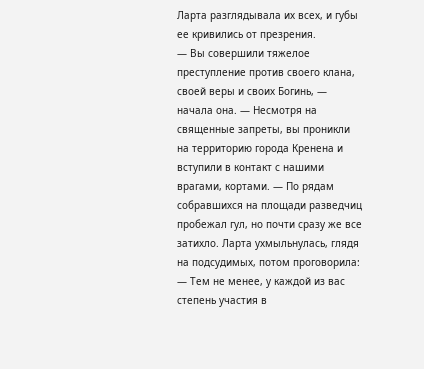Ларта разглядывала их всех, и губы ее кривились от презрения.
— Вы совершили тяжелое преступление против своего клана, своей веры и своих Богинь, — начала она. — Несмотря на священные запреты, вы проникли на территорию города Кренена и вступили в контакт с нашими врагами, кортами. — По рядам собравшихся на площади разведчиц пробежал гул, но почти сразу же все затихло. Ларта ухмыльнулась, глядя на подсудимых, потом проговорила: — Тем не менее, у каждой из вас степень участия в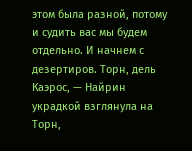этом была разной, потому и судить вас мы будем отдельно. И начнем с дезертиров. Торн, дель Каэрос, — Найрин украдкой взглянула на Торн,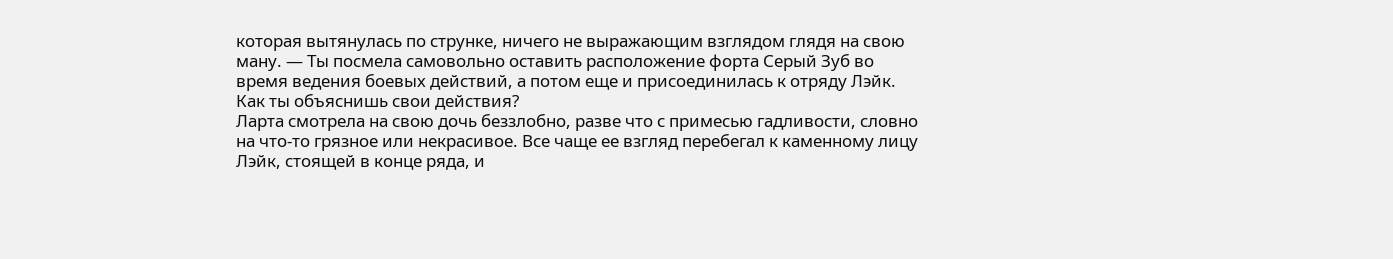которая вытянулась по струнке, ничего не выражающим взглядом глядя на свою ману. — Ты посмела самовольно оставить расположение форта Серый Зуб во время ведения боевых действий, а потом еще и присоединилась к отряду Лэйк. Как ты объяснишь свои действия?
Ларта смотрела на свою дочь беззлобно, разве что с примесью гадливости, словно на что-то грязное или некрасивое. Все чаще ее взгляд перебегал к каменному лицу Лэйк, стоящей в конце ряда, и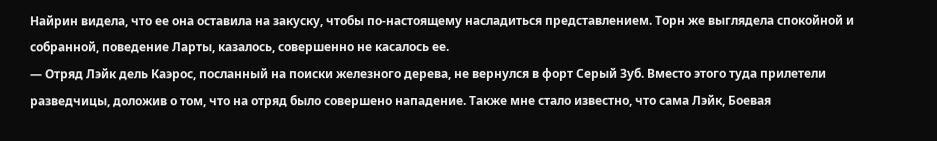Найрин видела, что ее она оставила на закуску, чтобы по-настоящему насладиться представлением. Торн же выглядела спокойной и собранной, поведение Ларты, казалось, совершенно не касалось ее.
— Отряд Лэйк дель Каэрос, посланный на поиски железного дерева, не вернулся в форт Серый Зуб. Вместо этого туда прилетели разведчицы, доложив о том, что на отряд было совершено нападение. Также мне стало известно, что сама Лэйк, Боевая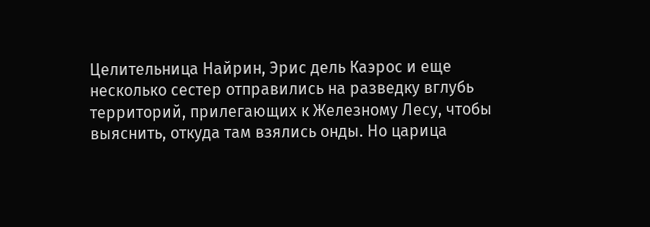Целительница Найрин, Эрис дель Каэрос и еще несколько сестер отправились на разведку вглубь территорий, прилегающих к Железному Лесу, чтобы выяснить, откуда там взялись онды. Но царица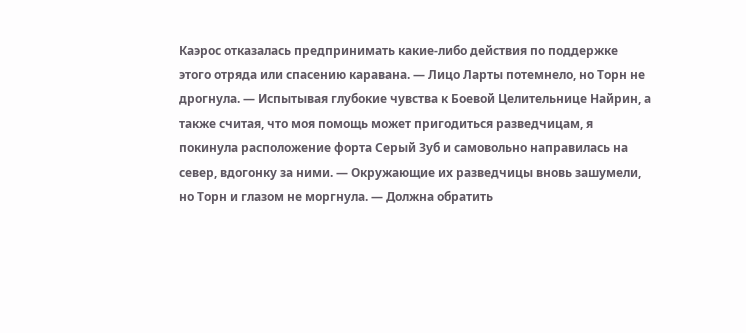Каэрос отказалась предпринимать какие-либо действия по поддержке этого отряда или спасению каравана. — Лицо Ларты потемнело, но Торн не дрогнула. — Испытывая глубокие чувства к Боевой Целительнице Найрин, а также считая, что моя помощь может пригодиться разведчицам, я покинула расположение форта Серый Зуб и самовольно направилась на север, вдогонку за ними. — Окружающие их разведчицы вновь зашумели, но Торн и глазом не моргнула. — Должна обратить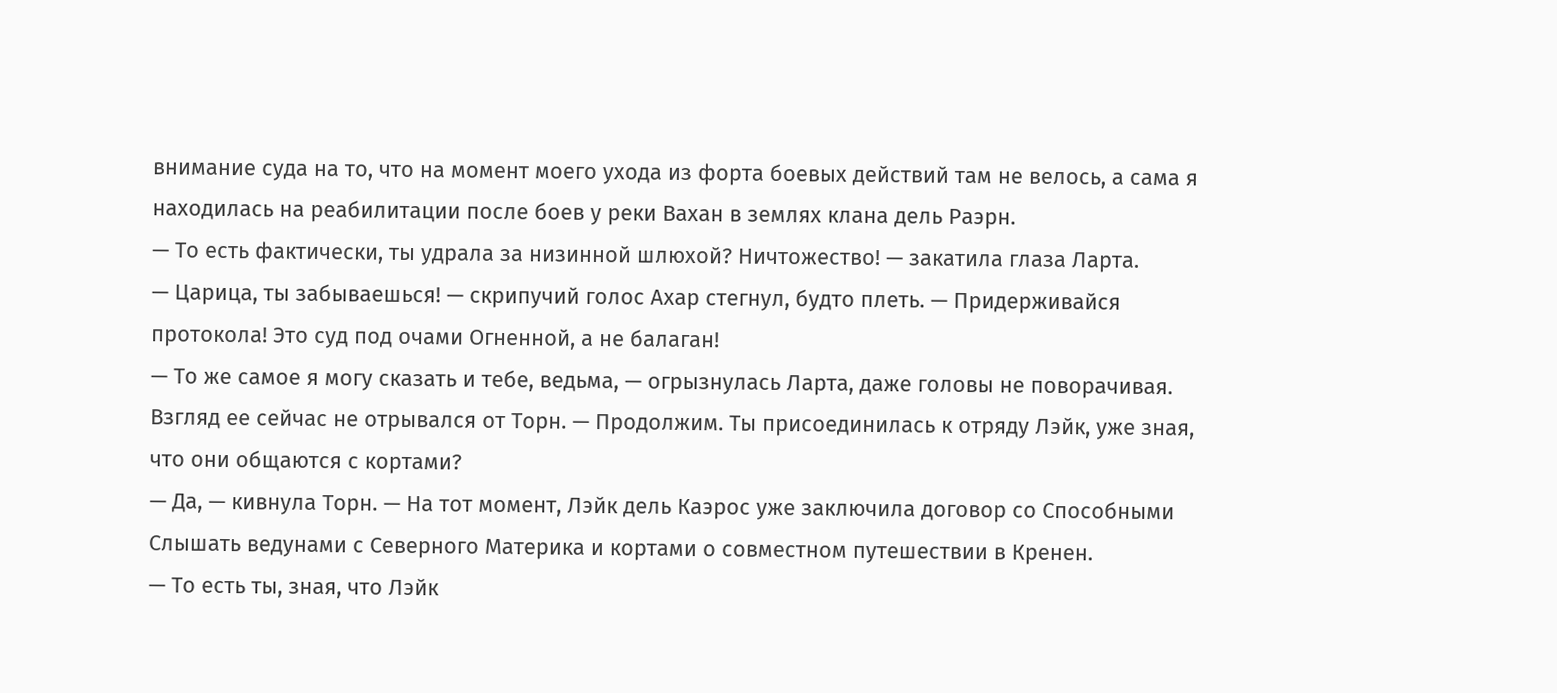внимание суда на то, что на момент моего ухода из форта боевых действий там не велось, а сама я находилась на реабилитации после боев у реки Вахан в землях клана дель Раэрн.
— То есть фактически, ты удрала за низинной шлюхой? Ничтожество! — закатила глаза Ларта.
— Царица, ты забываешься! — скрипучий голос Ахар стегнул, будто плеть. — Придерживайся протокола! Это суд под очами Огненной, а не балаган!
— То же самое я могу сказать и тебе, ведьма, — огрызнулась Ларта, даже головы не поворачивая. Взгляд ее сейчас не отрывался от Торн. — Продолжим. Ты присоединилась к отряду Лэйк, уже зная, что они общаются с кортами?
— Да, — кивнула Торн. — На тот момент, Лэйк дель Каэрос уже заключила договор со Способными Слышать ведунами с Северного Материка и кортами о совместном путешествии в Кренен.
— То есть ты, зная, что Лэйк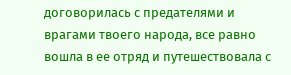договорилась с предателями и врагами твоего народа, все равно вошла в ее отряд и путешествовала с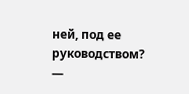ней, под ее руководством? —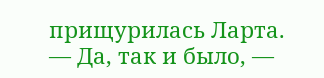прищурилась Ларта.
— Да, так и было, —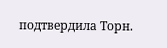подтвердила Торн.